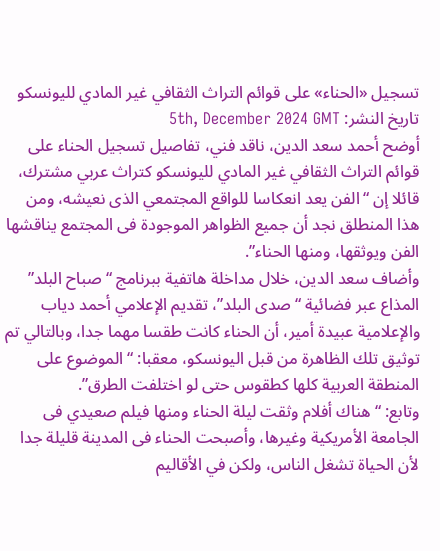تسجيل «الحناء» على قوائم التراث الثقافي غير المادي لليونسكو
تاريخ النشر: 5th, December 2024 GMT
أوضح أحمد سعد الدين، ناقد فني، تفاصيل تسجيل الحناء على قوائم التراث الثقافي غير المادي لليونسكو كتراث عربي مشترك، قائلا إن “الفن يعد انعكاسا للواقع المجتمعي الذى نعيشه، ومن هذا المنطلق نجد أن جميع الظواهر الموجودة فى المجتمع يناقشها الفن ويوثقها، ومنها الحناء”.
وأضاف سعد الدين، خلال مداخلة هاتفية ببرنامج “صباح البلد” المذاع عبر فضائية “صدى البلد”، تقديم الإعلامي أحمد دياب والإعلامية عبيدة أمير، أن الحناء كانت طقسا مهما جدا، وبالتالي تم توثيق تلك الظاهرة من قبل اليونسكو، معقبا: “الموضوع على المنطقة العربية كلها كطقوس حتى لو اختلفت الطرق”.
وتابع: “هناك أفلام وثقت ليلة الحناء ومنها فيلم صعيدي فى الجامعة الأمريكية وغيرها، وأصبحت الحناء فى المدينة قليلة جدا لأن الحياة تشغل الناس، ولكن في الأقاليم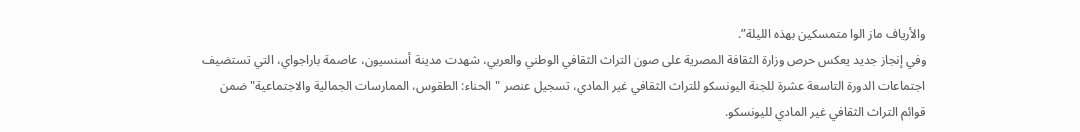والأرياف ماز الوا متمسكين بهذه الليلة”.
وفي إنجاز جديد يعكس حرص وزارة الثقافة المصرية على صون التراث الثقافي الوطني والعربي، شهدت مدينة أسنسيون، عاصمة باراجواي، التي تستضيف اجتماعات الدورة التاسعة عشرة للجنة اليونسكو للتراث الثقافي غير المادي، تسجيل عنصر "الحناء: الطقوس، الممارسات الجمالية والاجتماعية" ضمن قوائم التراث الثقافي غير المادي لليونسكو.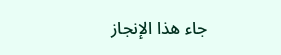جاء هذا الإنجاز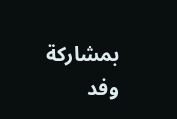بمشاركة وفد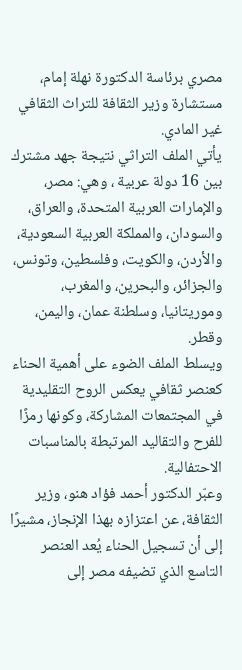مصري برئاسة الدكتورة نهلة إمام، مستشارة وزير الثقافة للتراث الثقافي غير المادي.
يأتي الملف التراثي نتيجة جهد مشترك بين 16 دولة عربية ، وهي: مصر، والإمارات العربية المتحدة، والعراق، والسودان، والمملكة العربية السعودية، والأردن، والكويت، وفلسطين، وتونس، والجزائر، والبحرين، والمغرب، وموريتانيا، وسلطنة عمان، واليمن، وقطر.
ويسلط الملف الضوء على أهمية الحناء كعنصر ثقافي يعكس الروح التقليدية في المجتمعات المشاركة، وكونها رمزًا للفرح والتقاليد المرتبطة بالمناسبات الاحتفالية.
وعبّر الدكتور أحمد فؤاد هنو، وزير الثقافة، عن اعتزازه بهذا الإنجاز، مشيرًا إلى أن تسجيل الحناء يُعد العنصر التاسع الذي تضيفه مصر إلى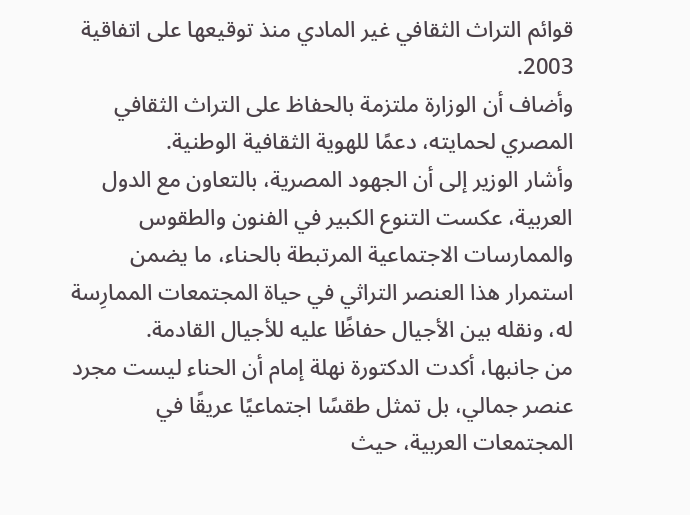قوائم التراث الثقافي غير المادي منذ توقيعها على اتفاقية 2003.
وأضاف أن الوزارة ملتزمة بالحفاظ على التراث الثقافي المصري لحمايته، دعمًا للهوية الثقافية الوطنية.
وأشار الوزير إلى أن الجهود المصرية، بالتعاون مع الدول العربية، عكست التنوع الكبير في الفنون والطقوس والممارسات الاجتماعية المرتبطة بالحناء، ما يضمن استمرار هذا العنصر التراثي في حياة المجتمعات الممارِسة له، ونقله بين الأجيال حفاظًا عليه للأجيال القادمة.
من جانبها، أكدت الدكتورة نهلة إمام أن الحناء ليست مجرد عنصر جمالي، بل تمثل طقسًا اجتماعيًا عريقًا في المجتمعات العربية، حيث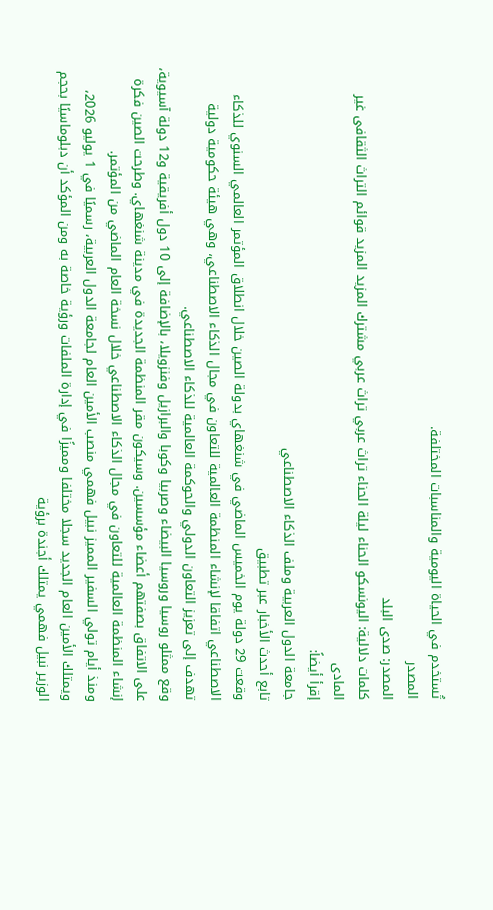تُستخدم في الحياة اليومية والمناسبات المختلفة.
المصدر
المصدر: صدى البلد
كلمات دلالية: اليونسكو الحناء ليلة الحناء تراث عربي تراث عربي مشترك المزيد المزيد قوائم التراث الثقافی غیر المادی
إقرأ أيضاً:
جامعة الدول العربية وملف الذكاء الاصطناعي
تابع أحدث الأخبار عبر تطبيق
وقعت 29 دولة يوم الخميس الماضي في شنغهاي بدولة الصين خلال انطلاق المؤتمر العالمي السنوي للذكاء الاصطناعي اتفاقا لإنشاء المنظمة العالمية للتعاون في مجال الذكاء الاصطناعي، وهي هيئة حكومية دولية تهدف إلى تعزيز التعاون الدولي والحوكمة العالمية للذكاء الاصطناعي.
وقع ممثلو روسيا وروسيا البيضاء وصربيا وكوبا والبرازيل وفنزويلا، بالإضافة إلى 10 دول أفريقية و12 دولة آسيوية، على الاتفاق بصفتهم أعضاء مؤسسين. وسيكون مقر المنظمة الجديدة في مدينة شنغهاي. وطرحت الصين فكرة إنشاء المنظمة العالمية للتعاون في مجال الذكاء الاصطناعي خلال نسخة العام الماضي من المؤتمر.
ومنذ أيام تولي السفير المميز نبيل فهمي منصب الأمين العام لجامعة الدول العربية، رسميًا في 1 يوليو 2026، ويمتلك الأمين العام الجديد سجلا مختلفا ومميزًا في إدارة الملفات ورؤية خاصة به ومن المؤكد أن دبلوماسيًا بحجم الوزير نبيل فهمي يمتلك أجندة برؤية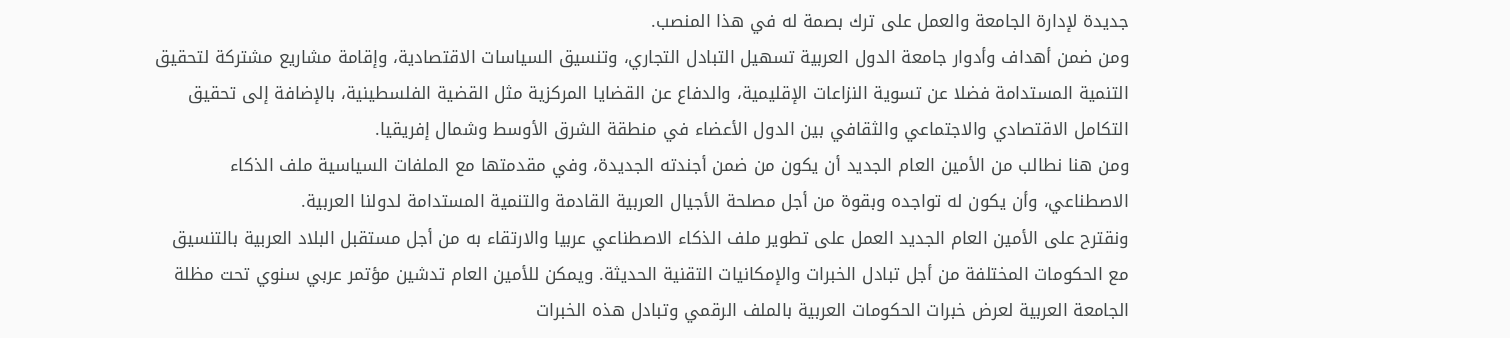جديدة لإدارة الجامعة والعمل على ترك بصمة له في هذا المنصب.
ومن ضمن أهداف وأدوار جامعة الدول العربية تسهيل التبادل التجاري، وتنسيق السياسات الاقتصادية، وإقامة مشاريع مشتركة لتحقيق التنمية المستدامة فضلا عن تسوية النزاعات الإقليمية، والدفاع عن القضايا المركزية مثل القضية الفلسطينية، بالإضافة إلى تحقيق التكامل الاقتصادي والاجتماعي والثقافي بين الدول الأعضاء في منطقة الشرق الأوسط وشمال إفريقيا.
ومن هنا نطالب من الأمين العام الجديد أن يكون من ضمن أجندته الجديدة، وفي مقدمتها مع الملفات السياسية ملف الذكاء الاصطناعي، وأن يكون له تواجده وبقوة من أجل مصلحة الأجيال العربية القادمة والتنمية المستدامة لدولنا العربية.
ونقترح على الأمين العام الجديد العمل على تطوير ملف الذكاء الاصطناعي عربيا والارتقاء به من أجل مستقبل البلاد العربية بالتنسيق مع الحكومات المختلفة من أجل تبادل الخبرات والإمكانيات التقنية الحديثة. ويمكن للأمين العام تدشين مؤتمر عربي سنوي تحت مظلة الجامعة العربية لعرض خبرات الحكومات العربية بالملف الرقمي وتبادل هذه الخبرات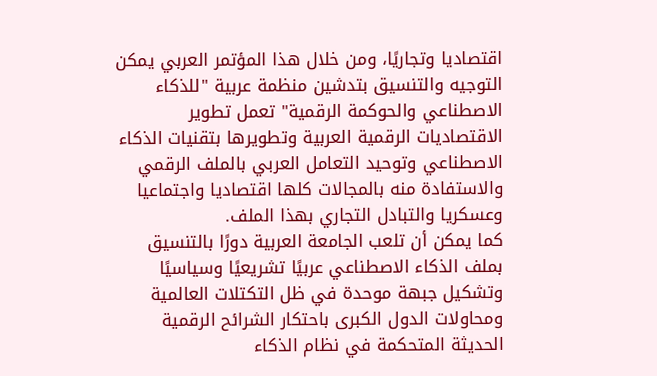اقتصاديا وتجاريًا، ومن خلال هذا المؤتمر العربي يمكن التوجيه والتنسيق بتدشين منظمة عربية "للذكاء الاصطناعي والحوكمة الرقمية" تعمل تطوير الاقتصاديات الرقمية العربية وتطويرها بتقنيات الذكاء الاصطناعي وتوحيد التعامل العربي بالملف الرقمي والاستفادة منه بالمجالات كلها اقتصاديا واجتماعيا وعسكريا والتبادل التجاري بهذا الملف.
كما يمكن أن تلعب الجامعة العربية دورًا بالتنسيق بملف الذكاء الاصطناعي عربيًا تشريعيًا وسياسيًا وتشكيل جبهة موحدة في ظل التكتلات العالمية ومحاولات الدول الكبرى باحتكار الشرائح الرقمية الحديثة المتحكمة في نظام الذكاء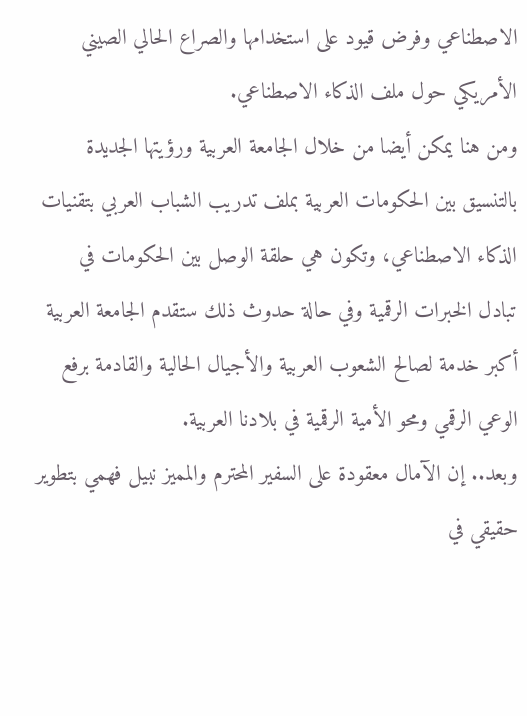الاصطناعي وفرض قيود على استخدامها والصراع الحالي الصيني الأمريكي حول ملف الذكاء الاصطناعي.
ومن هنا يمكن أيضا من خلال الجامعة العربية ورؤيتها الجديدة بالتنسيق بين الحكومات العربية بملف تدريب الشباب العربي بتقنيات الذكاء الاصطناعي، وتكون هي حلقة الوصل بين الحكومات في تبادل الخبرات الرقمية وفي حالة حدوث ذلك ستقدم الجامعة العربية أكبر خدمة لصالح الشعوب العربية والأجيال الحالية والقادمة برفع الوعي الرقمي ومحو الأمية الرقمية في بلادنا العربية.
وبعد.. إن الآمال معقودة على السفير المحترم والمميز نبيل فهمي بتطوير حقيقي في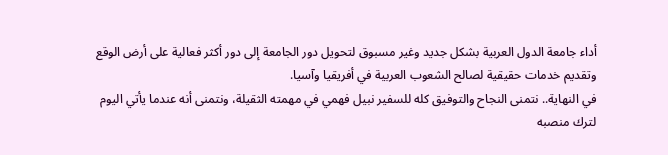أداء جامعة الدول العربية بشكل جديد وغير مسبوق لتحويل دور الجامعة إلى دور أكثر فعالية على أرض الوقع وتقديم خدمات حقيقية لصالح الشعوب العربية في أفريقيا وآسيا.
في النهاية.. نتمنى النجاح والتوفيق كله للسفير نبيل فهمي في مهمته الثقيلة، ونتمنى أنه عندما يأتي اليوم لترك منصبه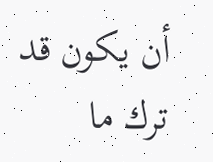أن يكون قد ترك ما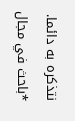نتذكره به دائما.
*باحث في مجال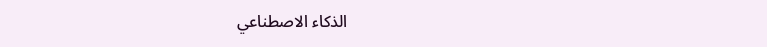الذكاء الاصطناعي